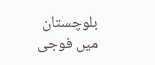بلوچستان میں فوجی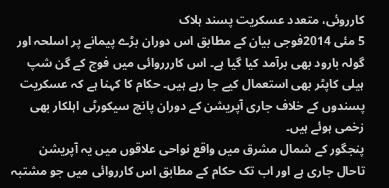کارروئی، متعدد عسکریت پسند ہلاک
5 مئی 2014فوجی بیان کے مطابق اس دوران بڑے پیمانے پر اسلحہ اور گولہ بارود بھی برآمد کیا گیا ہے۔ اس کاررروائی میں فوج کے گن شپ ہیلی کاپٹر بھی استعمال کیے جا رہے ہیں۔ حکام کا کہنا ہے کہ عسکریت پسندوں کے خلاف جاری آپریشن کے دوران پانچ سیکورٹی اہلکار بھی زخمی ہوئے ہیں۔
پنجگور کے شمال مشرق میں واقع نواحی علاقوں میں یہ آپریشن تاحال جاری ہے اور اب تک حکام کے مطابق اس کارروائی میں جو مشتبہ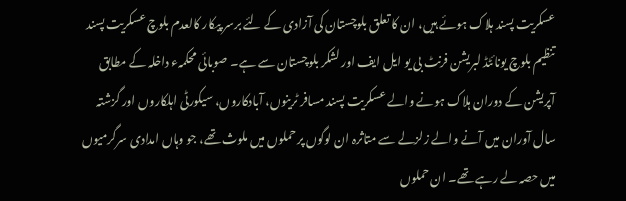عسکریت پسند ہلاک ہوئے ہیں، ان کا تعلق بلوچستان کی آزادی کے لئے برسر پیکار کالعدم بلوچ عسکریت پسند تنظیم بلوچ یونائٹڈ لبریشن فرنٹ بی یو ایل ایف اور لشکر بلوچستان سے ہے۔ صوبائی محکمہء داخلہ کے مطابق آپریشن کے دوران ہلاک ہونے والے عسکریت پسند مسافر ٹرینوں، آبادکاروں، سیکورٹی اہلکاروں اور گزشتہ سال آوران میں آنے والے زلزلے سے متاثرہ ان لوگوں پر حملوں میں ملوث تھے، جو وہاں امدادی سرگرمیوں میں حصہ لے رہے تھے۔ ان حملوں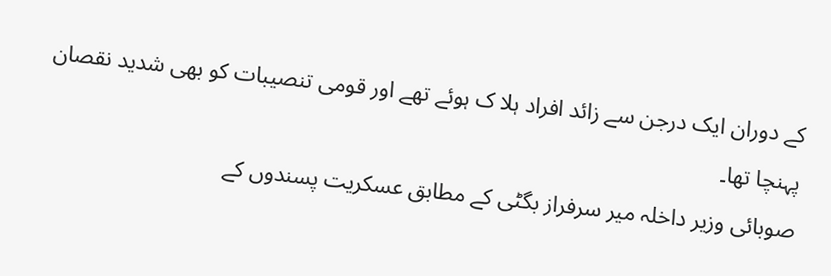کے دوران ایک درجن سے زائد افراد ہلا ک ہوئے تھے اور قومی تنصیبات کو بھی شدید نقصان پہنچا تھا۔
صوبائی وزیر داخلہ میر سرفراز بگٹی کے مطابق عسکریت پسندوں کے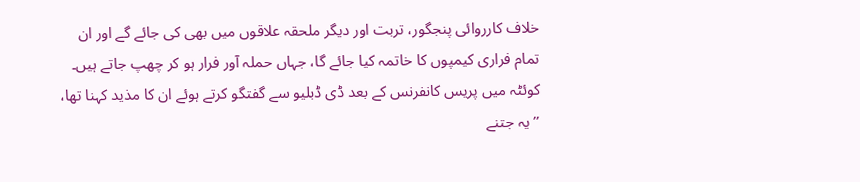خلاف کارروائی پنجگور، تربت اور دیگر ملحقہ علاقوں میں بھی کی جائے گے اور ان تمام فراری کیمپوں کا خاتمہ کیا جائے گا، جہاں حملہ آور فرار ہو کر چھپ جاتے ہیں۔ کوئٹہ میں پریس کانفرنس کے بعد ڈی ڈبلیو سے گفتگو کرتے ہوئے ان کا مذید کہنا تھا، ’’یہ جتنے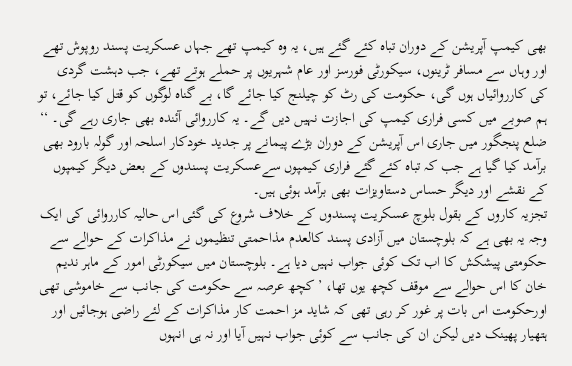بھی کیمپ آپریشن کے دوران تباہ کئے گئے ہیں، یہ وہ کیمپ تھے جہاں عسکریت پسند روپوش تھے اور وہاں سے مسافر ٹرینوں، سیکورٹی فورسز اور عام شہریوں پر حملے ہوتے تھے، جب دہشت گردی کی کارروائیاں ہوں گی، حکومت کی رٹ کو چیلنج کیا جائے گا، بے گناہ لوگوں کو قتل کیا جائے، تو ہم صوبے میں کسی فراری کیمپ کی اجازت نہیں دیں گے۔ یہ کارروائی آئندہ بھی جاری رہے گی۔ ‘‘
ضلع پنجگور میں جاری اس آپریشن کے دوران بڑے پیمانے پر جدید خودکار اسلحہ اور گولہ بارود بھی برآمد کیا گیا ہے جب کہ تباہ کئے گئے فراری کیمپوں سےعسکریت پسندوں کے بعض دیگر کیمپوں کے نقشے اور دیگر حساس دستاویزات بھی برآمد ہوئی ہیں۔
تجزیہ کاروں کے بقول بلوچ عسکریت پسندوں کے خلاف شروع کی گئی اس حالیہ کارروائی کی ایک وجہ یہ بھی ہے کہ بلوچستان میں آزادی پسند کالعدم مذاحمتی تنظیموں نے مذاکرات کے حوالے سے حکومتی پیشکش کا اب تک کوئی جواب نہیں دیا ہے۔ بلوچستان میں سیکورٹی امور کے ماہر ندیم خان کا اس حوالے سے موقف کچھ یوں تھا، ’کچھ عرصہ سے حکومت کی جانب سے خاموشی تھی اورحکومت اس بات پر غور کر رہی تھی کہ شاید مز احمت کار مذاکرات کے لئے راضی ہوجائیں اور ہتھیار پھینک دیں لیکن ان کی جانب سے کوئی جواب نہیں آیا اور نہ ہی انہوں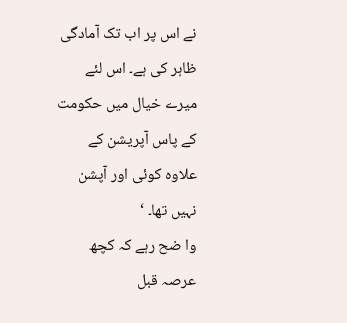نے اس پر اب تک آمادگی ظاہر کی ہے۔ اس لئے میرے خیال میں حکومت کے پاس آپریشن کے علاوہ کوئی اور آپشن نہیں تھا۔ ‘
وا ضح رہے کہ کچھ عرصہ قبل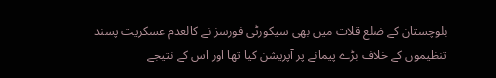بلوچستان کے ضلع قلات میں بھی سیکورٹی فورسز نے کالعدم عسکریت پسند تنظیموں کے خلاف بڑے پیمانے پر آپریشن کیا تھا اور اس کے نتیجے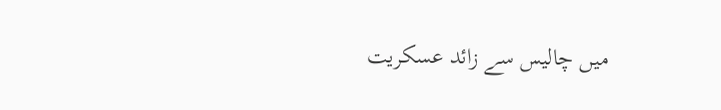میں چالیس سے زائد عسکریت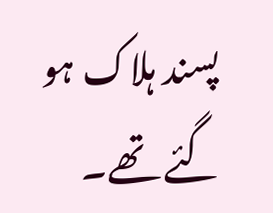پسند ہلاک ہو گئے تھے۔